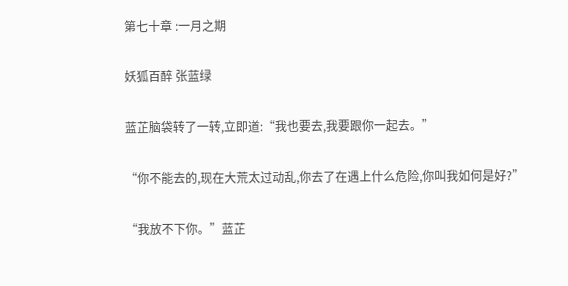第七十章 :一月之期

妖狐百醉 张蓝绿

蓝芷脑袋转了一转,立即道:“我也要去,我要跟你一起去。”

“你不能去的,现在大荒太过动乱,你去了在遇上什么危险,你叫我如何是好?”

“我放不下你。”蓝芷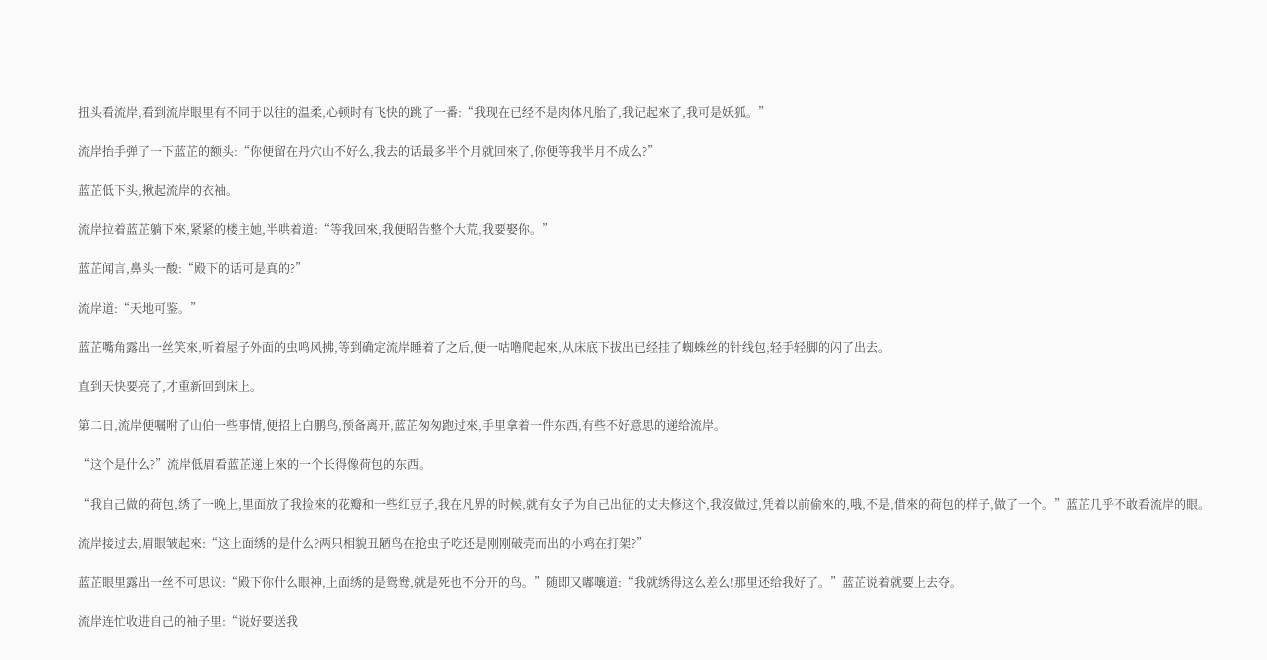扭头看流岸,看到流岸眼里有不同于以往的温柔,心顿时有飞快的跳了一番:“我现在已经不是肉体凡胎了,我记起來了,我可是妖狐。”

流岸抬手弹了一下蓝芷的额头:“你便留在丹穴山不好么,我去的话最多半个月就回來了,你便等我半月不成么?”

蓝芷低下头,揪起流岸的衣袖。

流岸拉着蓝芷躺下來,紧紧的楼主她,半哄着道:“等我回來,我便昭告整个大荒,我要娶你。”

蓝芷闻言,鼻头一酸:“殿下的话可是真的?”

流岸道:“天地可鉴。”

蓝芷嘴角露出一丝笑來,听着屋子外面的虫鸣风拂,等到确定流岸睡着了之后,便一咕噜爬起來,从床底下拔出已经挂了蜘蛛丝的针线包,轻手轻脚的闪了出去。

直到天快要亮了,才重新回到床上。

第二日,流岸便嘱咐了山伯一些事情,便招上白鹏鸟,预备离开,蓝芷匆匆跑过來,手里拿着一件东西,有些不好意思的递给流岸。

“这个是什么?”流岸低眉看蓝芷递上來的一个长得像荷包的东西。

“我自己做的荷包,绣了一晚上,里面放了我捡來的花瓣和一些红豆子,我在凡界的时候,就有女子为自己出征的丈夫修这个,我沒做过,凭着以前偷來的,哦,不是,借來的荷包的样子,做了一个。”蓝芷几乎不敢看流岸的眼。

流岸接过去,眉眼皱起來:“这上面绣的是什么?两只相貌丑陋鸟在抢虫子吃还是刚刚破壳而出的小鸡在打架?”

蓝芷眼里露出一丝不可思议:“殿下你什么眼神,上面绣的是鸳鸯,就是死也不分开的鸟。”随即又嘟嚷道:“我就绣得这么差么!那里还给我好了。”蓝芷说着就要上去夺。

流岸连忙收进自己的袖子里:“说好要送我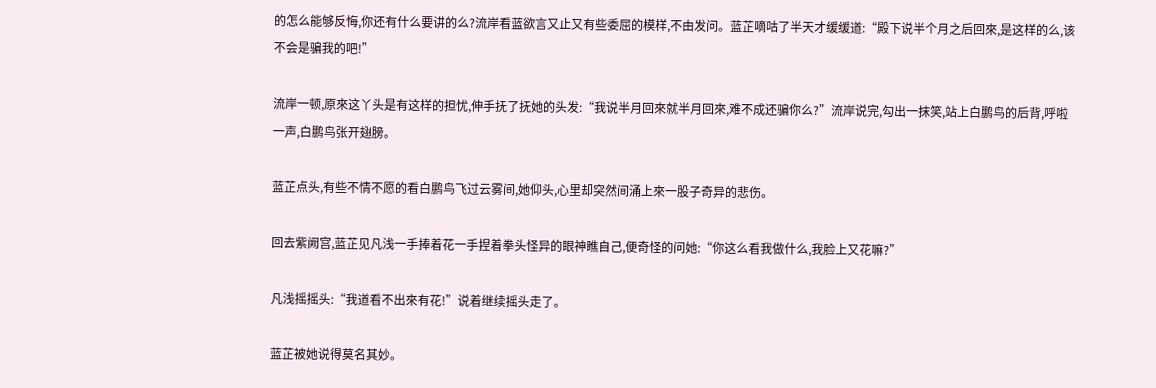的怎么能够反悔,你还有什么要讲的么?流岸看蓝欲言又止又有些委屈的模样,不由发问。蓝芷嘀咕了半天才缓缓道:“殿下说半个月之后回來,是这样的么,该不会是骗我的吧!”

流岸一顿,原來这丫头是有这样的担忧,伸手抚了抚她的头发:“我说半月回來就半月回來,难不成还骗你么?”流岸说完,勾出一抹笑,站上白鹏鸟的后背,呼啦一声,白鹏鸟张开翅膀。

蓝芷点头,有些不情不愿的看白鹏鸟飞过云雾间,她仰头,心里却突然间涌上來一股子奇异的悲伤。

回去紫阙宫,蓝芷见凡浅一手捧着花一手捏着拳头怪异的眼神瞧自己,便奇怪的问她:“你这么看我做什么,我脸上又花嘛?”

凡浅摇摇头:“我道看不出來有花!”说着继续摇头走了。

蓝芷被她说得莫名其妙。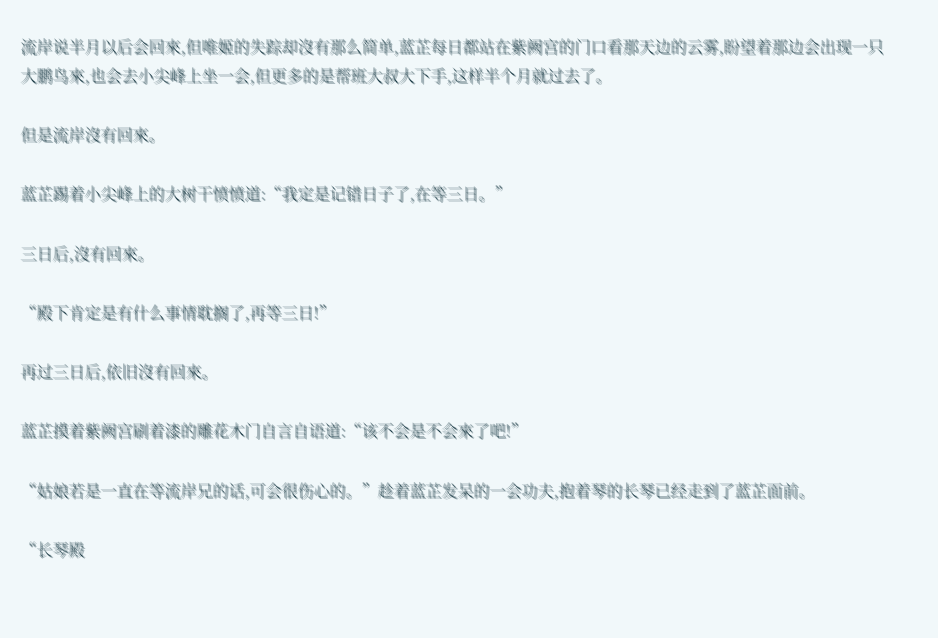流岸说半月以后会回來,但唯姬的失踪却沒有那么简单,蓝芷每日都站在紫阙宫的门口看那天边的云雾,盼望着那边会出现一只大鹏鸟來,也会去小尖峰上坐一会,但更多的是帮班大叔大下手,这样半个月就过去了。

但是流岸沒有回來。

蓝芷踢着小尖峰上的大树干愤愤道:“我定是记错日子了,在等三日。”

三日后,沒有回來。

“殿下肯定是有什么事情耽搁了,再等三日!”

再过三日后,依旧沒有回來。

蓝芷摸着紫阙宫刷着漆的雕花木门自言自语道:“该不会是不会來了吧!”

“姑娘若是一直在等流岸兄的话,可会很伤心的。”趁着蓝芷发呆的一会功夫,抱着琴的长琴已经走到了蓝芷面前。

“长琴殿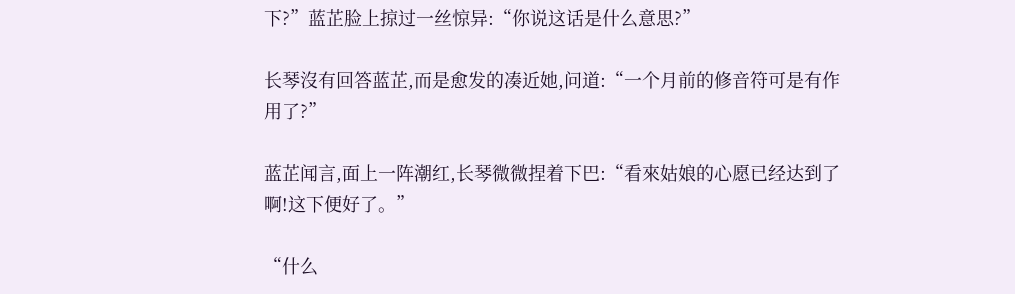下?”蓝芷脸上掠过一丝惊异:“你说这话是什么意思?”

长琴沒有回答蓝芷,而是愈发的凑近她,问道:“一个月前的修音符可是有作用了?”

蓝芷闻言,面上一阵潮红,长琴微微捏着下巴:“看來姑娘的心愿已经达到了啊!这下便好了。”

“什么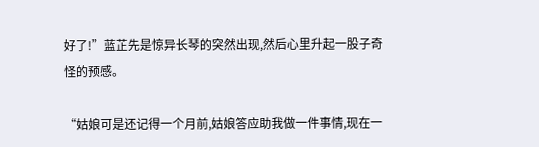好了!”蓝芷先是惊异长琴的突然出现,然后心里升起一股子奇怪的预感。

“姑娘可是还记得一个月前,姑娘答应助我做一件事情,现在一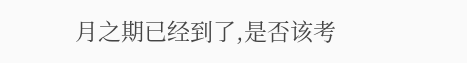月之期已经到了,是否该考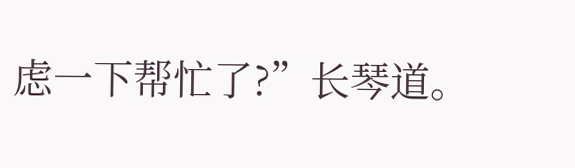虑一下帮忙了?”长琴道。